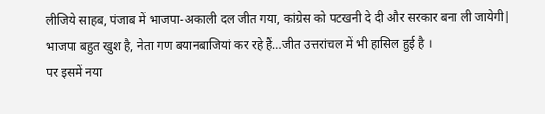लीजिये साहब, पंजाब में भाजपा-अकाली दल जीत गया, कांग्रेस को पटखनी दे दी और सरकार बना ली जायेगी| भाजपा बहुत खुश है, नेता गण बयानबाजियां कर रहे हैं…जीत उत्तरांचल में भी हासिल हुई है ।
पर इसमें नया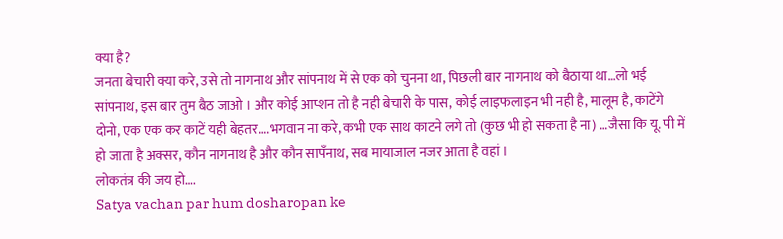क्या है?
जनता बेचारी क्या करे, उसे तो नागनाथ और सांपनाथ में से एक को चुनना था, पिछली बार नागनाथ को बैठाया था…लो भई सांपनाथ, इस बार तुम बैठ जाओ । और कोई आप्शन तो है नही बेचारी के पास, कोई लाइफलाइन भी नही है, मालूम है, काटेंगे दोनो, एक एक कर काटें यही बेहतर….भगवान ना करे, कभी एक साथ काटने लगे तो (कुछ भी हो सकता है ना) …जैसा कि यू. पी में हो जाता है अक्सर, कौन नागनाथ है और कौन सापँनाथ, सब मायाजाल नजर आता है वहां ।
लोकतंत्र की जय हो….
Satya vachan par hum dosharopan ke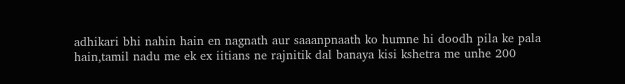adhikari bhi nahin hain en nagnath aur saaanpnaath ko humne hi doodh pila ke pala hain,tamil nadu me ek ex iitians ne rajnitik dal banaya kisi kshetra me unhe 200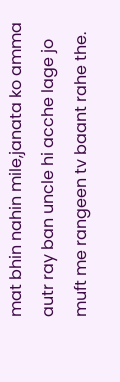mat bhin nahin mile,janata ko amma autr ray ban uncle hi acche lage jo muft me rangeen tv baant rahe the.